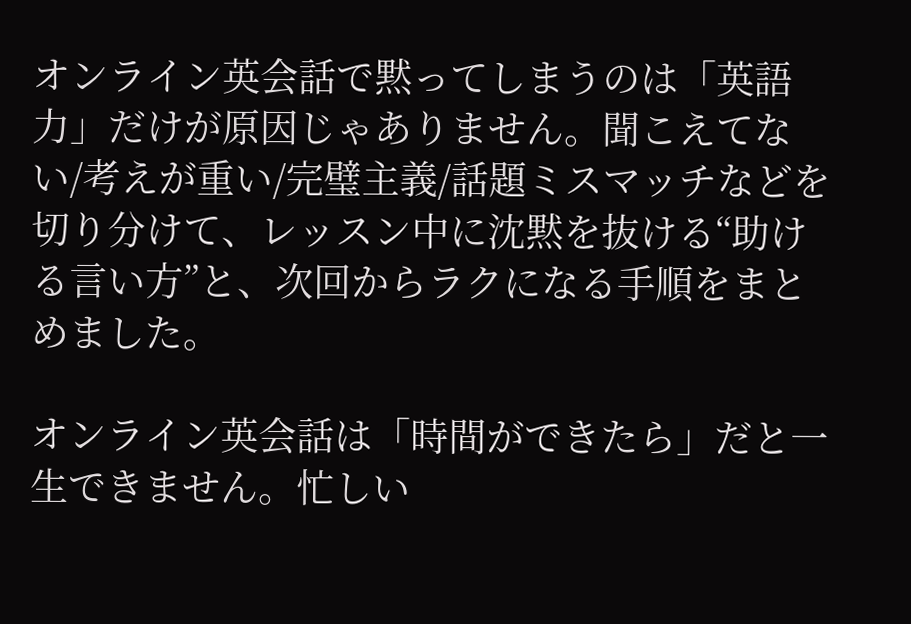オンライン英会話で黙ってしまうのは「英語力」だけが原因じゃありません。聞こえてない/考えが重い/完璧主義/話題ミスマッチなどを切り分けて、レッスン中に沈黙を抜ける“助ける言い方”と、次回からラクになる手順をまとめました。

オンライン英会話は「時間ができたら」だと一生できません。忙しい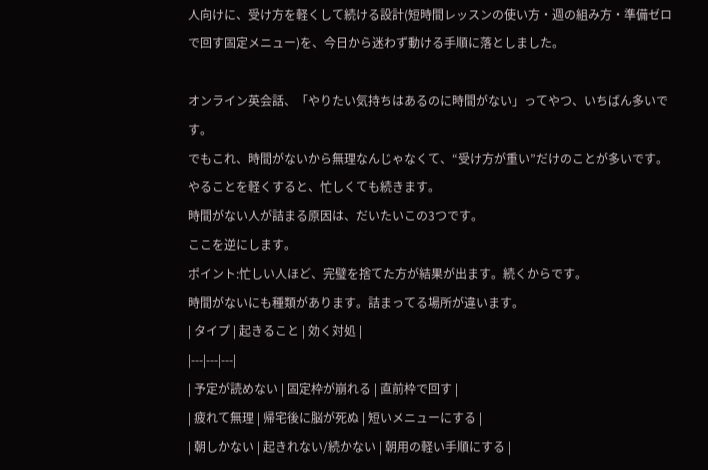人向けに、受け方を軽くして続ける設計(短時間レッスンの使い方・週の組み方・準備ゼロで回す固定メニュー)を、今日から迷わず動ける手順に落としました。

オンライン英会話、「やりたい気持ちはあるのに時間がない」ってやつ、いちばん多いです。
でもこれ、時間がないから無理なんじゃなくて、“受け方が重い”だけのことが多いです。
やることを軽くすると、忙しくても続きます。
時間がない人が詰まる原因は、だいたいこの3つです。
ここを逆にします。
ポイント:忙しい人ほど、完璧を捨てた方が結果が出ます。続くからです。
時間がないにも種類があります。詰まってる場所が違います。
| タイプ | 起きること | 効く対処 |
|---|---|---|
| 予定が読めない | 固定枠が崩れる | 直前枠で回す |
| 疲れて無理 | 帰宅後に脳が死ぬ | 短いメニューにする |
| 朝しかない | 起きれない/続かない | 朝用の軽い手順にする |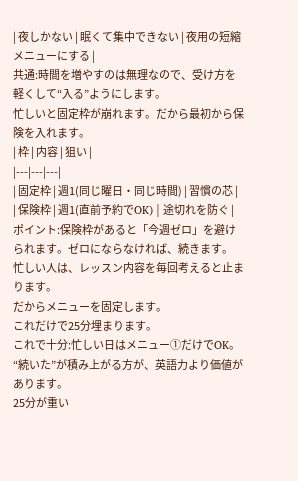| 夜しかない | 眠くて集中できない | 夜用の短縮メニューにする |
共通:時間を増やすのは無理なので、受け方を軽くして“入る”ようにします。
忙しいと固定枠が崩れます。だから最初から保険を入れます。
| 枠 | 内容 | 狙い |
|---|---|---|
| 固定枠 | 週1(同じ曜日・同じ時間) | 習慣の芯 |
| 保険枠 | 週1(直前予約でOK) | 途切れを防ぐ |
ポイント:保険枠があると「今週ゼロ」を避けられます。ゼロにならなければ、続きます。
忙しい人は、レッスン内容を毎回考えると止まります。
だからメニューを固定します。
これだけで25分埋まります。
これで十分:忙しい日はメニュー①だけでOK。
“続いた”が積み上がる方が、英語力より価値があります。
25分が重い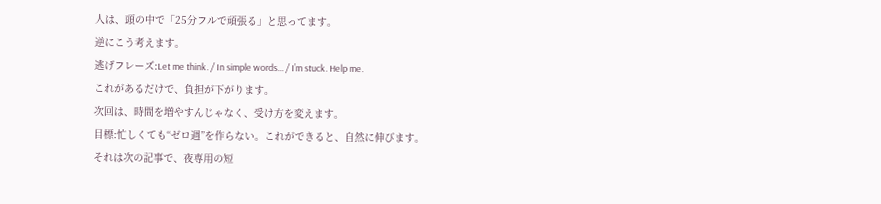人は、頭の中で「25分フルで頑張る」と思ってます。
逆にこう考えます。
逃げフレーズ:Let me think. / In simple words... / I’m stuck. Help me.
これがあるだけで、負担が下がります。
次回は、時間を増やすんじゃなく、受け方を変えます。
目標:忙しくても“ゼロ週”を作らない。これができると、自然に伸びます。
それは次の記事で、夜専用の短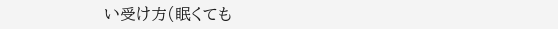い受け方(眠くても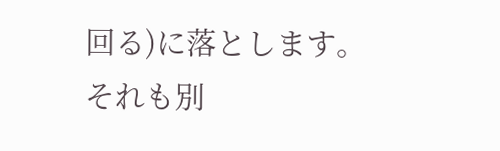回る)に落とします。
それも別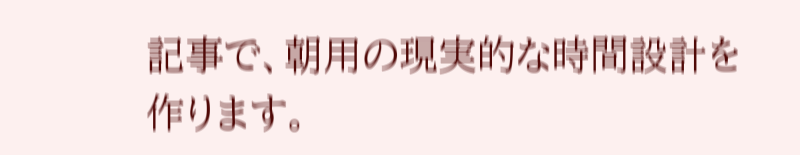記事で、朝用の現実的な時間設計を作ります。